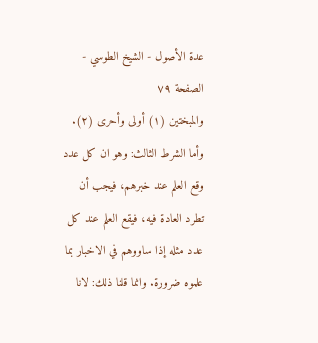عدة الأصول - الشيخ الطوسي - الصفحة ٧٩
والمبختين (١) أولى وأحرى (٢). وأما الشرط الثالث: وهو ان كل عدد وقع العلم عند خبرهم، فيجب أن تطرد العادة فيه، فيقع العلم عند كل عدد مثله إذا ساووهم في الاخبار بما علموه ضرورة. وانما قلنا ذلك: لانا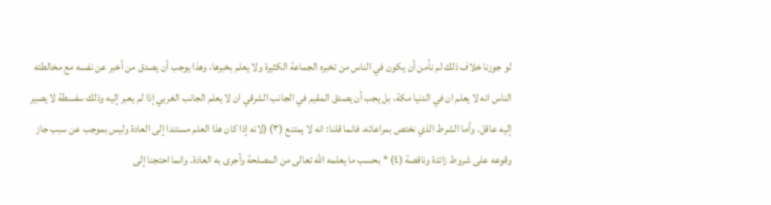لو جوزنا خلاف ذلك لم نأمن أن يكون في الناس من تخبره الجماعة الكثيرة ولا يعلم بخبرها، وهذا يوجب أن يصدق من أخبر عن نفسه مع مخالطته الناس انه لا يعلم ان في الدنيا مكة، بل يجب أن يصدق المقيم في الجانب الشرقي ان لا يعلم الجانب الغربي إذا لم يعبر إليه وذلك سفسطة لا يصير إليه عاقل. وأما الشرط الذي نختص بمراعاته، فانما قلنا: انه لا يمتنع (٣) (لانه إذا كان هذا العلم مستندا إلى العادة وليس بموجب عن سبب جاز وقوعه على شروط زائدة وناقصة (٤) * بحسب ما يعلمه الله تعالى من المصلحة وأجرى به العادة. وانما احتجنا إلى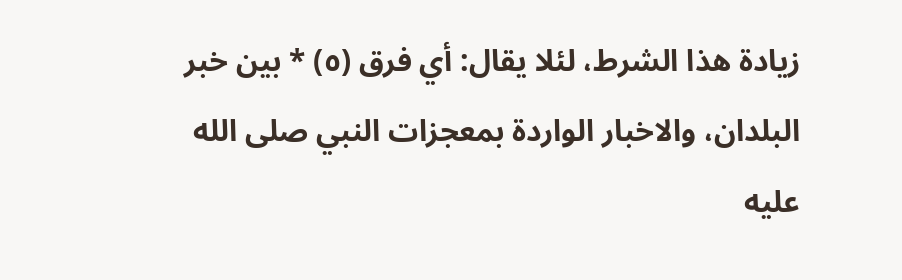زيادة هذا الشرط، لئلا يقال: أي فرق (٥) * بين خبر البلدان، والاخبار الواردة بمعجزات النبي صلى الله عليه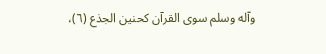وآله وسلم سوى القرآن كحنين الجذع (٦)،